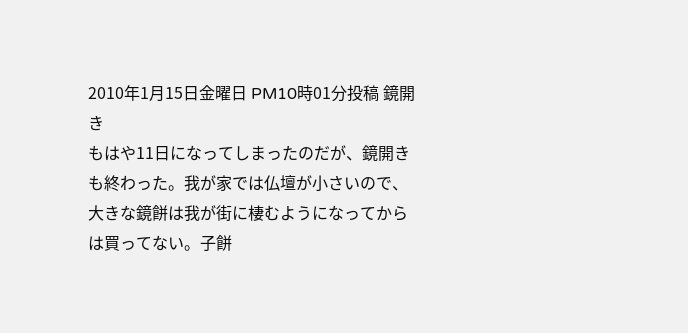2010年1月15日金曜日 PM10時01分投稿 鏡開き
もはや11日になってしまったのだが、鏡開きも終わった。我が家では仏壇が小さいので、大きな鏡餅は我が街に棲むようになってからは買ってない。子餅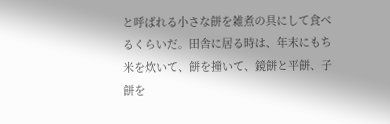と呼ばれる小さな餅を雑煮の具にして食べるくらいだ。田舎に居る時は、年末にもち米を炊いて、餅を撞いて、鏡餅と平餅、子餅を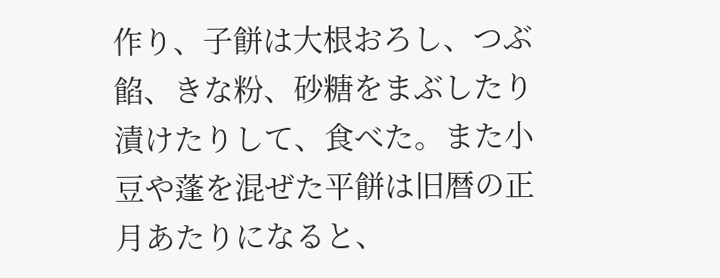作り、子餅は大根おろし、つぶ餡、きな粉、砂糖をまぶしたり漬けたりして、食べた。また小豆や蓬を混ぜた平餅は旧暦の正月あたりになると、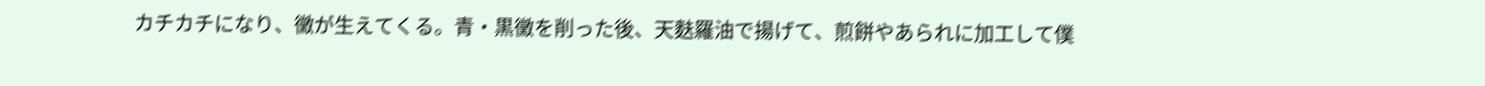カチカチになり、黴が生えてくる。青・黒黴を削った後、天麩羅油で揚げて、煎餅やあられに加工して僕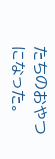たちのおやつになった。